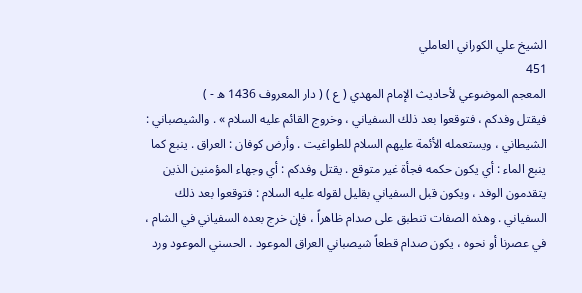الشيخ علي الكوراني العاملي
451
المعجم الموضوعي لأحاديث الإمام المهدي ( ع ) ( دار المعروف 1436 ه - )
فيقتل وفدكم ، فتوقعوا بعد ذلك السفياني ، وخروج القائم عليه السلام » . والشيصباني : الشيطاني ، ويستعمله الأئمة عليهم السلام للطواغيت . وأرض كوفان : العراق . ينبع كما ينبع الماء : أي يكون حكمه فجأة غير متوقع . يقتل وفدكم : أي وجهاء المؤمنين الذين يتقدمون الوفد ، ويكون قبل السفياني بقليل لقوله عليه السلام : فتوقعوا بعد ذلك السفياني . وهذه الصفات تنطبق على صدام ظاهراً ، فإن خرج بعده السفياني في الشام ، في عصرنا أو نحوه ، يكون صدام قطعاً شيصباني العراق الموعود . الحسني الموعود ورد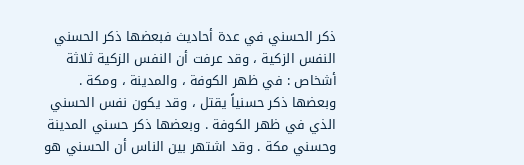ذكر الحسني في عدة أحاديث فبعضها ذكر الحسني النفس الزكية ، وقد عرفت أن النفس الزكية ثلاثة أشخاص : في ظهر الكوفة ، والمدينة ، ومكة . وبعضها ذكر حسنياً يقتل ، وقد يكون نفس الحسني الذي في ظهر الكوفة . وبعضها ذكر حسني المدينة وحسني مكة . وقد اشتهر بين الناس أن الحسني هو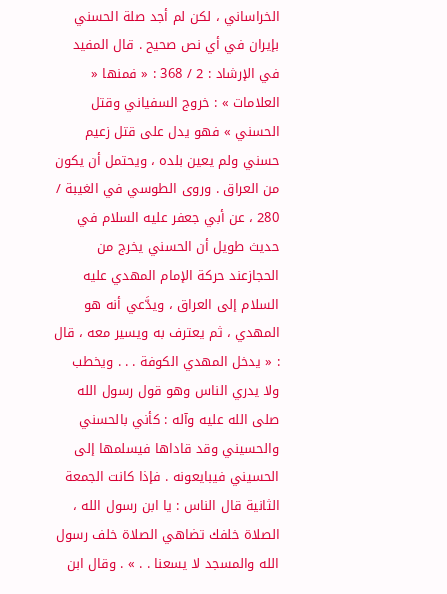الخراساني ، لكن لم أجد صلة الحسني بإيران في أي نص صحيح . قال المفيد في الإرشاد : 2 / 368 : « فمنها « العلامات » : خروج السفياني وقتل الحسني » فهو يدل على قتل زعيم حسني ولم يعين بلده ، ويحتمل أن يكون من العراق . وروى الطوسي في الغيبة / 280 ، عن أبي جعفر عليه السلام في حديث طويل أن الحسني يخرج من الحجازعند حركة الإمام المهدي عليه السلام إلى العراق ، ويدَّعي أنه هو المهدي ، ثم يعترف به ويسير معه ، قال : « يدخل المهدي الكوفة . . . ويخطب ولا يدري الناس وهو قول رسول الله صلى الله عليه وآله : كأني بالحسني والحسيني وقد قاداها فيسلمها إلى الحسيني فيبايعونه . فإذا كانت الجمعة الثانية قال الناس : يا ابن رسول الله ، الصلاة خلفك تضاهي الصلاة خلف رسول الله والمسجد لا يسعنا . . » . وقال ابن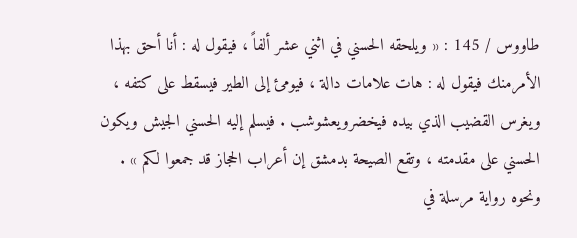طاووس / 145 : « ويلحقه الحسني في اثني عشر ألفاً ، فيقول له : أنا أحق بهذا الأمرمنك فيقول له : هات علامات دالة ، فيومئ إلى الطير فيسقط على كتفه ، ويغرس القضيب الذي بيده فيخضرويعشوشب . فيسلم إليه الحسني الجيش ويكون الحسني على مقدمته ، وتقع الصيحة بدمشق إن أعراب الحجاز قد جمعوا لكم » . ونحوه رواية مرسلة في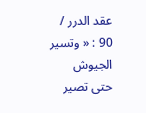عقد الدرر / 90 : « وتسير الجيوش حتى تصير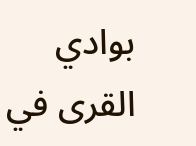بوادي القرى في